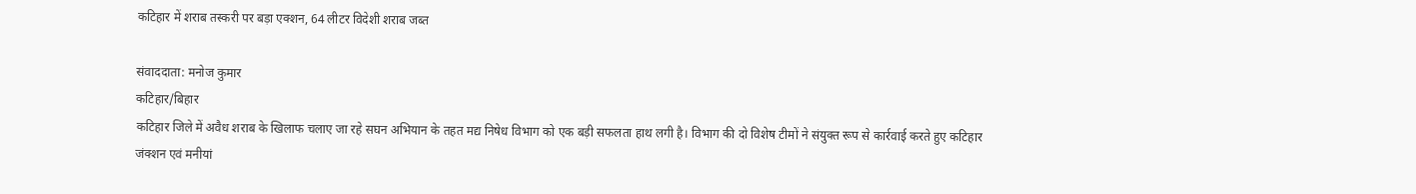कटिहार में शराब तस्करी पर बड़ा एक्शन, 64 लीटर विदेशी शराब जब्त

संवाददाता: मनोज कुमार
कटिहार/बिहार
कटिहार जिले में अवैध शराब के खिलाफ चलाए जा रहे सघन अभियान के तहत मद्य निषेध विभाग को एक बड़ी सफलता हाथ लगी है। विभाग की दो विशेष टीमों ने संयुक्त रूप से कार्रवाई करते हुए कटिहार जंक्शन एवं मनीयां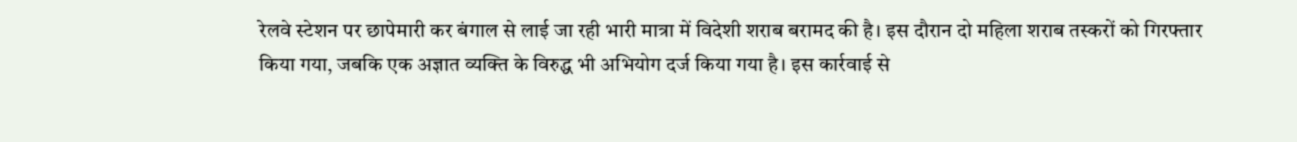रेलवे स्टेशन पर छापेमारी कर बंगाल से लाई जा रही भारी मात्रा में विदेशी शराब बरामद की है। इस दौरान दो महिला शराब तस्करों को गिरफ्तार किया गया, जबकि एक अज्ञात व्यक्ति के विरुद्ध भी अभियोग दर्ज किया गया है। इस कार्रवाई से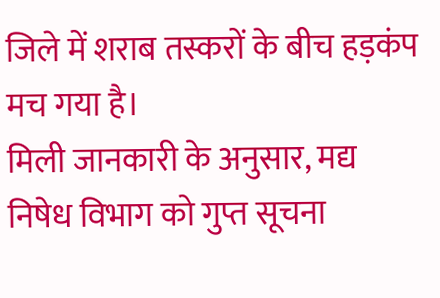जिले में शराब तस्करों के बीच हड़कंप मच गया है।
मिली जानकारी के अनुसार, मद्य निषेध विभाग को गुप्त सूचना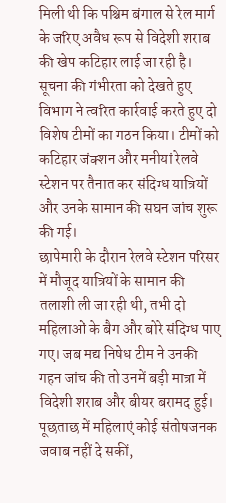मिली थी कि पश्चिम बंगाल से रेल मार्ग के जरिए अवैध रूप से विदेशी शराब की खेप कटिहार लाई जा रही है। सूचना की गंभीरता को देखते हुए विभाग ने त्वरित कार्रवाई करते हुए दो विशेष टीमों का गठन किया। टीमों को कटिहार जंक्शन और मनीयां रेलवे स्टेशन पर तैनात कर संदिग्ध यात्रियों और उनके सामान की सघन जांच शुरू की गई।
छापेमारी के दौरान रेलवे स्टेशन परिसर में मौजूद यात्रियों के सामान की तलाशी ली जा रही थी, तभी दो महिलाओं के बैग और बोरे संदिग्ध पाए गए। जब मद्य निषेध टीम ने उनकी गहन जांच की तो उनमें बड़ी मात्रा में विदेशी शराब और बीयर बरामद हुई। पूछताछ में महिलाएं कोई संतोषजनक जवाब नहीं दे सकीं,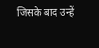जिसके बाद उन्हें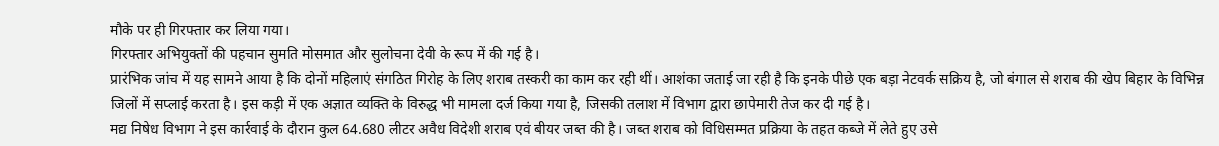मौके पर ही गिरफ्तार कर लिया गया।
गिरफ्तार अभियुक्तों की पहचान सुमति मोसमात और सुलोचना देवी के रूप में की गई है।
प्रारंभिक जांच में यह सामने आया है कि दोनों महिलाएं संगठित गिरोह के लिए शराब तस्करी का काम कर रही थीं। आशंका जताई जा रही है कि इनके पीछे एक बड़ा नेटवर्क सक्रिय है, जो बंगाल से शराब की खेप बिहार के विभिन्न जिलों में सप्लाई करता है। इस कड़ी में एक अज्ञात व्यक्ति के विरुद्ध भी मामला दर्ज किया गया है, जिसकी तलाश में विभाग द्वारा छापेमारी तेज कर दी गई है।
मद्य निषेध विभाग ने इस कार्रवाई के दौरान कुल 64.680 लीटर अवैध विदेशी शराब एवं बीयर जब्त की है। जब्त शराब को विधिसम्मत प्रक्रिया के तहत कब्जे में लेते हुए उसे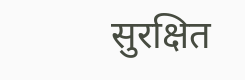सुरक्षित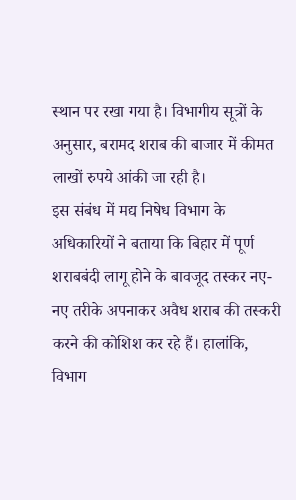स्थान पर रखा गया है। विभागीय सूत्रों के अनुसार, बरामद शराब की बाजार में कीमत लाखों रुपये आंकी जा रही है।
इस संबंध में मद्य निषेध विभाग के अधिकारियों ने बताया कि बिहार में पूर्ण शराबबंदी लागू होने के बावजूद तस्कर नए-नए तरीके अपनाकर अवैध शराब की तस्करी करने की कोशिश कर रहे हैं। हालांकि, विभाग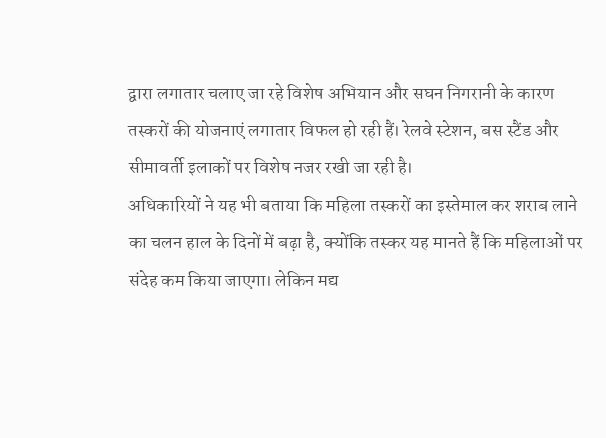द्वारा लगातार चलाए जा रहे विशेष अभियान और सघन निगरानी के कारण तस्करों की योजनाएं लगातार विफल हो रही हैं। रेलवे स्टेशन, बस स्टैंड और सीमावर्ती इलाकों पर विशेष नजर रखी जा रही है।
अधिकारियों ने यह भी बताया कि महिला तस्करों का इस्तेमाल कर शराब लाने का चलन हाल के दिनों में बढ़ा है, क्योंकि तस्कर यह मानते हैं कि महिलाओं पर संदेह कम किया जाएगा। लेकिन मद्य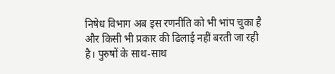निषेध विभाग अब इस रणनीति को भी भांप चुका है और किसी भी प्रकार की ढिलाई नहीं बरती जा रही है। पुरुषों के साथ-साथ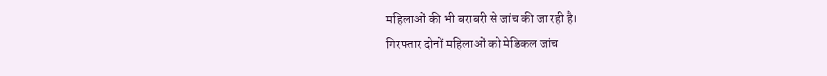महिलाओं की भी बराबरी से जांच की जा रही है।
गिरफ्तार दोनों महिलाओं को मेडिकल जांच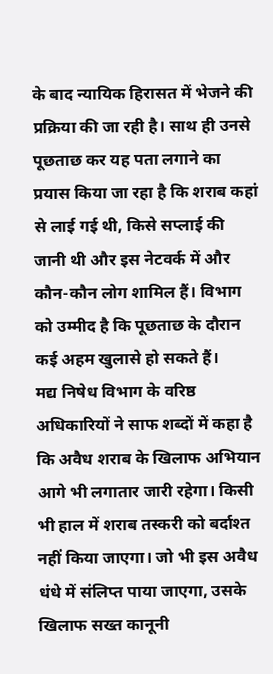के बाद न्यायिक हिरासत में भेजने की प्रक्रिया की जा रही है। साथ ही उनसे पूछताछ कर यह पता लगाने का प्रयास किया जा रहा है कि शराब कहां से लाई गई थी, किसे सप्लाई की जानी थी और इस नेटवर्क में और कौन-कौन लोग शामिल हैं। विभाग को उम्मीद है कि पूछताछ के दौरान कई अहम खुलासे हो सकते हैं।
मद्य निषेध विभाग के वरिष्ठ अधिकारियों ने साफ शब्दों में कहा है कि अवैध शराब के खिलाफ अभियान आगे भी लगातार जारी रहेगा। किसी भी हाल में शराब तस्करी को बर्दाश्त नहीं किया जाएगा। जो भी इस अवैध धंधे में संलिप्त पाया जाएगा, उसके खिलाफ सख्त कानूनी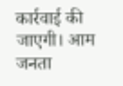कार्रवाई की जाएगी। आम जनता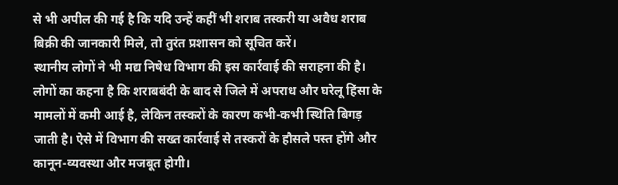से भी अपील की गई है कि यदि उन्हें कहीं भी शराब तस्करी या अवैध शराब बिक्री की जानकारी मिले, तो तुरंत प्रशासन को सूचित करें।
स्थानीय लोगों ने भी मद्य निषेध विभाग की इस कार्रवाई की सराहना की है। लोगों का कहना है कि शराबबंदी के बाद से जिले में अपराध और घरेलू हिंसा के मामलों में कमी आई है, लेकिन तस्करों के कारण कभी-कभी स्थिति बिगड़ जाती है। ऐसे में विभाग की सख्त कार्रवाई से तस्करों के हौसले पस्त होंगे और कानून-व्यवस्था और मजबूत होगी।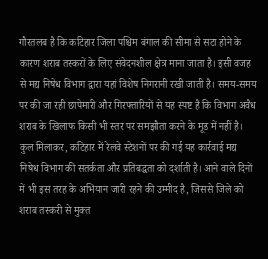गौरतलब है कि कटिहार जिला पश्चिम बंगाल की सीमा से सटा होने के कारण शराब तस्करों के लिए संवेदनशील क्षेत्र माना जाता है। इसी वजह से मद्य निषेध विभाग द्वारा यहां विशेष निगरानी रखी जाती है। समय-समय पर की जा रही छापेमारी और गिरफ्तारियों से यह स्पष्ट है कि विभाग अवैध शराब के खिलाफ किसी भी स्तर पर समझौता करने के मूड में नहीं है।
कुल मिलाकर, कटिहार में रेलवे स्टेशनों पर की गई यह कार्रवाई मद्य निषेध विभाग की सतर्कता और प्रतिबद्धता को दर्शाती है। आने वाले दिनों में भी इस तरह के अभियान जारी रहने की उम्मीद है, जिससे जिले को शराब तस्करी से मुक्त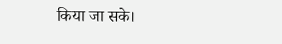किया जा सके।